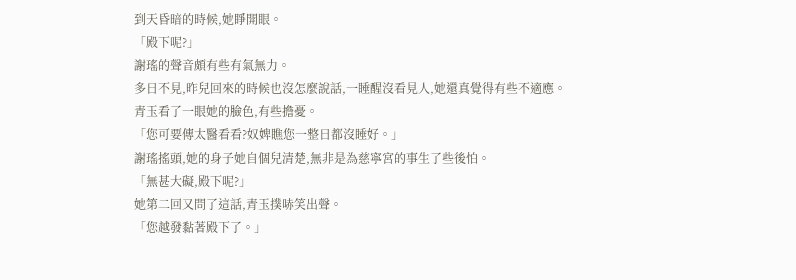到天昏暗的時候,她睜開眼。
「殿下呢?」
謝瑤的聲音頗有些有氣無力。
多日不見,昨兒回來的時候也沒怎麼說話,一睡醒沒看見人,她還真覺得有些不適應。
青玉看了一眼她的臉色,有些擔憂。
「您可要傳太醫看看?奴婢瞧您一整日都沒睡好。」
謝瑤搖頭,她的身子她自個兒清楚,無非是為慈寧宮的事生了些後怕。
「無甚大礙,殿下呢?」
她第二回又問了這話,青玉撲哧笑出聲。
「您越發黏著殿下了。」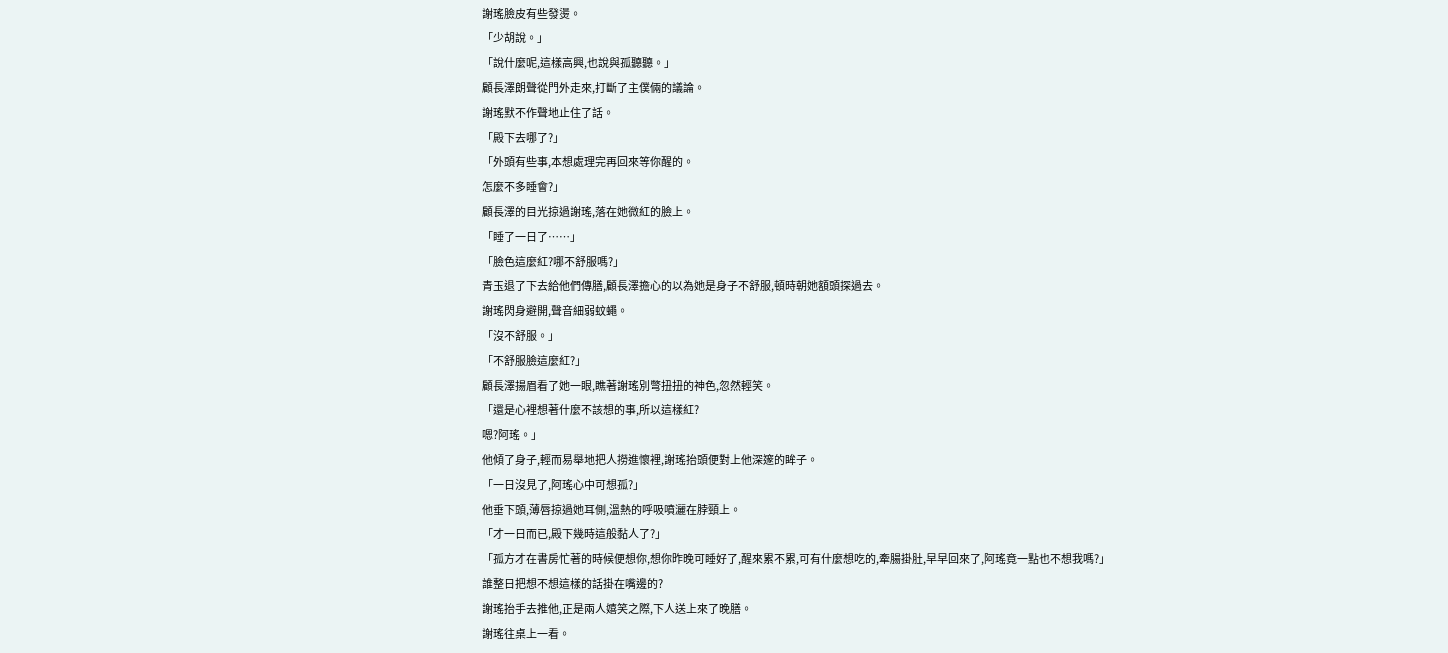謝瑤臉皮有些發燙。
「少胡說。」
「說什麼呢,這樣高興,也說與孤聽聽。」
顧長澤朗聲從門外走來,打斷了主僕倆的議論。
謝瑤默不作聲地止住了話。
「殿下去哪了?」
「外頭有些事,本想處理完再回來等你醒的。
怎麼不多睡會?」
顧長澤的目光掠過謝瑤,落在她微紅的臉上。
「睡了一日了……」
「臉色這麼紅?哪不舒服嗎?」
青玉退了下去給他們傳膳,顧長澤擔心的以為她是身子不舒服,頓時朝她額頭探過去。
謝瑤閃身避開,聲音細弱蚊蠅。
「沒不舒服。」
「不舒服臉這麼紅?」
顧長澤揚眉看了她一眼,瞧著謝瑤別彆扭扭的神色,忽然輕笑。
「還是心裡想著什麼不該想的事,所以這樣紅?
嗯?阿瑤。」
他傾了身子,輕而易舉地把人撈進懷裡,謝瑤抬頭便對上他深邃的眸子。
「一日沒見了,阿瑤心中可想孤?」
他垂下頭,薄唇掠過她耳側,溫熱的呼吸噴灑在脖頸上。
「才一日而已,殿下幾時這般黏人了?」
「孤方才在書房忙著的時候便想你,想你昨晚可睡好了,醒來累不累,可有什麼想吃的,牽腸掛肚,早早回來了,阿瑤竟一點也不想我嗎?」
誰整日把想不想這樣的話掛在嘴邊的?
謝瑤抬手去推他,正是兩人嬉笑之際,下人送上來了晚膳。
謝瑤往桌上一看。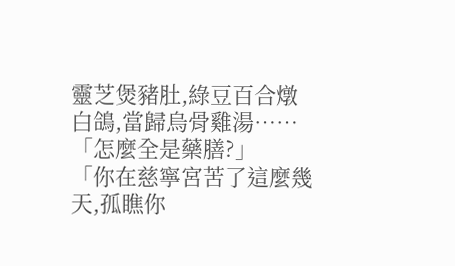靈芝煲豬肚,綠豆百合燉白鴿,當歸烏骨雞湯……
「怎麼全是藥膳?」
「你在慈寧宮苦了這麼幾天,孤瞧你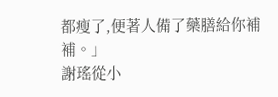都瘦了,便著人備了藥膳給你補補。」
謝瑤從小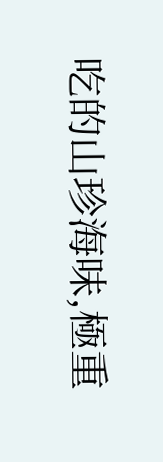吃的山珍海味,極重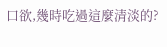口欲,幾時吃過這麼清淡的?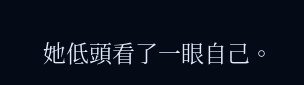她低頭看了一眼自己。